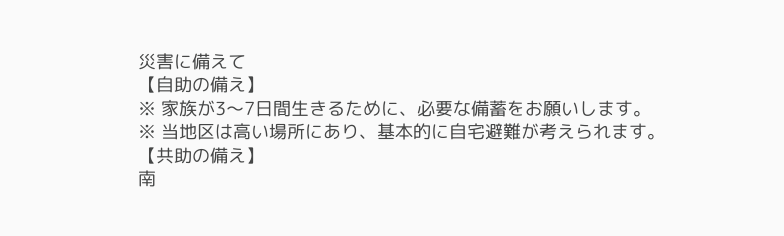災害に備えて
【自助の備え】
※ 家族が3〜7日間生きるために、必要な備蓄をお願いします。
※ 当地区は高い場所にあり、基本的に自宅避難が考えられます。
【共助の備え】
南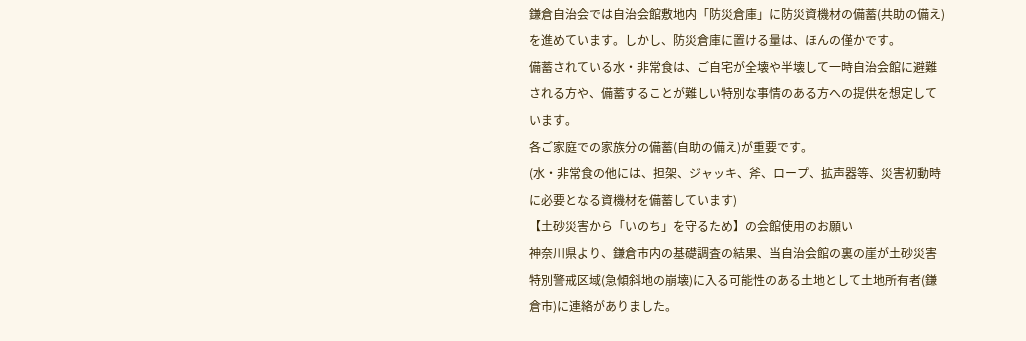鎌倉自治会では自治会館敷地内「防災倉庫」に防災資機材の備蓄(共助の備え)を進めています。しかし、防災倉庫に置ける量は、ほんの僅かです。
備蓄されている水・非常食は、ご自宅が全壊や半壊して一時自治会館に避難される方や、備蓄することが難しい特別な事情のある方への提供を想定しています。
各ご家庭での家族分の備蓄(自助の備え)が重要です。
(水・非常食の他には、担架、ジャッキ、斧、ロープ、拡声器等、災害初動時に必要となる資機材を備蓄しています)
【土砂災害から「いのち」を守るため】の会館使用のお願い
神奈川県より、鎌倉市内の基礎調査の結果、当自治会館の裏の崖が土砂災害特別警戒区域(急傾斜地の崩壊)に入る可能性のある土地として土地所有者(鎌倉市)に連絡がありました。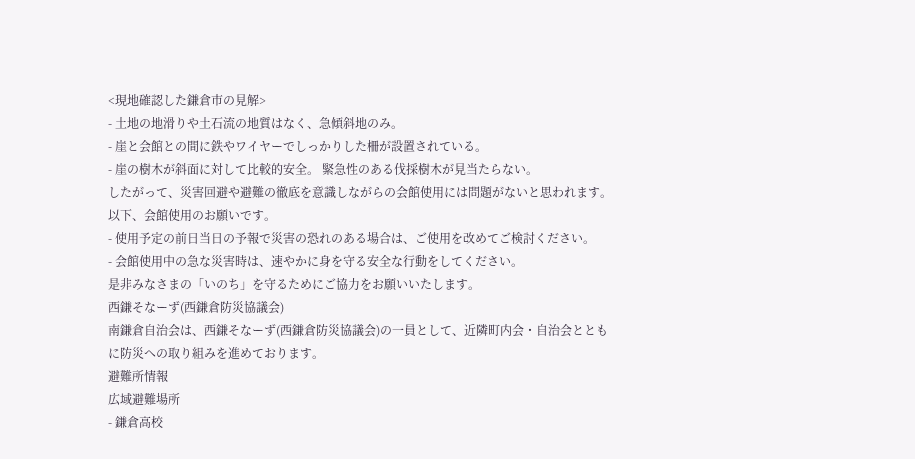<現地確認した鎌倉市の見解>
- 土地の地滑りや土石流の地質はなく、急傾斜地のみ。
- 崖と会館との間に鉄やワイヤーでしっかりした柵が設置されている。
- 崖の樹木が斜面に対して比較的安全。 緊急性のある伐採樹木が見当たらない。
したがって、災害回避や避難の徹底を意識しながらの会館使用には問題がないと思われます。
以下、会館使用のお願いです。
- 使用予定の前日当日の予報で災害の恐れのある場合は、ご使用を改めてご検討ください。
- 会館使用中の急な災害時は、速やかに身を守る安全な行動をしてください。
是非みなさまの「いのち」を守るためにご協力をお願いいたします。
西鎌そなーず(西鎌倉防災協議会)
南鎌倉自治会は、西鎌そなーず(西鎌倉防災協議会)の一員として、近隣町内会・自治会とともに防災への取り組みを進めております。
避難所情報
広域避難場所
- 鎌倉高校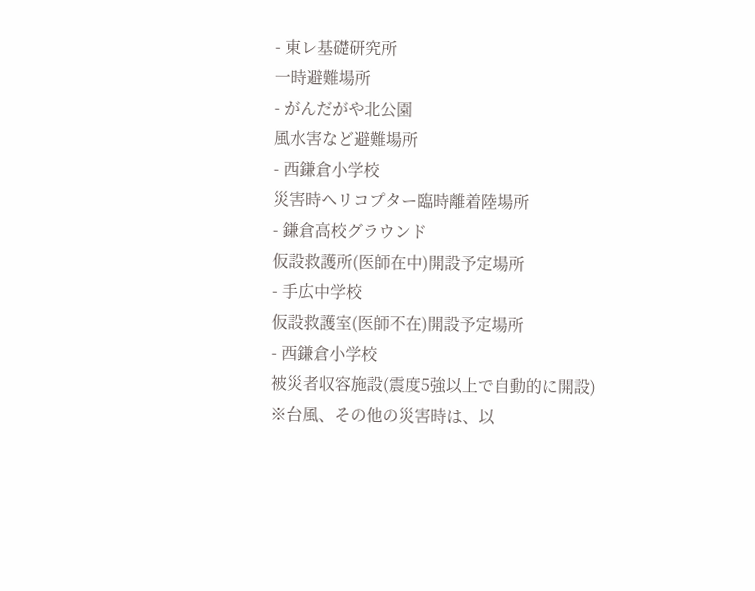- 東レ基礎研究所
一時避難場所
- がんだがや北公園
風水害など避難場所
- 西鎌倉小学校
災害時ヘリコプター臨時離着陸場所
- 鎌倉高校グラウンド
仮設救護所(医師在中)開設予定場所
- 手広中学校
仮設救護室(医師不在)開設予定場所
- 西鎌倉小学校
被災者収容施設(震度5強以上で自動的に開設)
※台風、その他の災害時は、以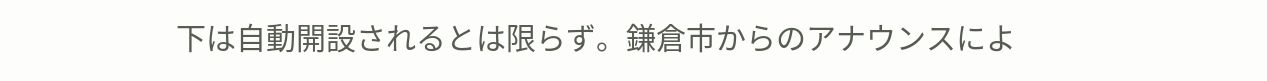下は自動開設されるとは限らず。鎌倉市からのアナウンスによ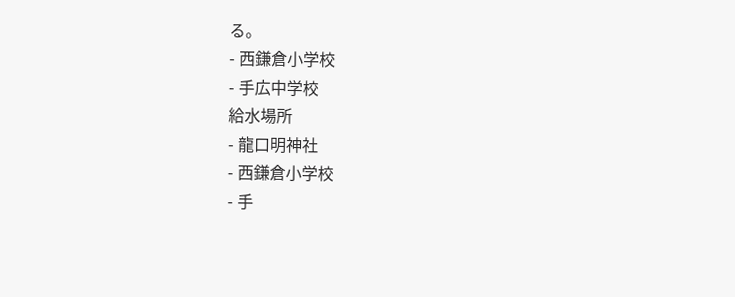る。
- 西鎌倉小学校
- 手広中学校
給水場所
- 龍口明神社
- 西鎌倉小学校
- 手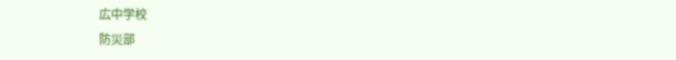広中学校
防災部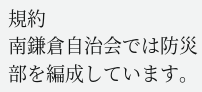規約
南鎌倉自治会では防災部を編成しています。